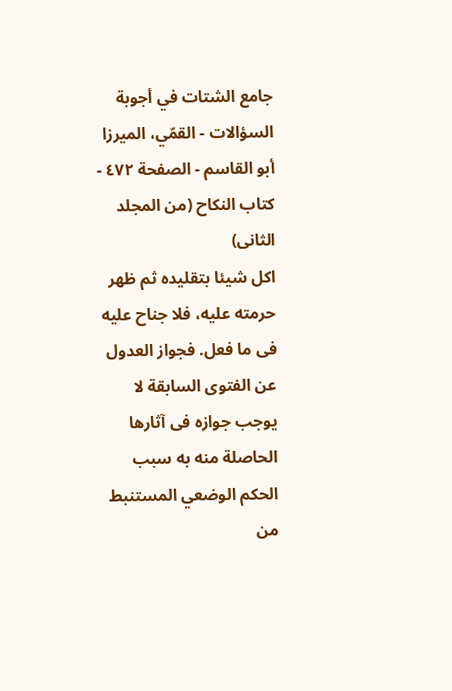جامع الشتات في أجوبة السؤالات - القمّي، الميرزا أبو القاسم - الصفحة ٤٧٢ - كتاب النكاح (من المجلد الثانى)
اكل شيئا بتقليده ثم ظهر حرمته عليه، فلا جناح عليه فى ما فعل. فجواز العدول عن الفتوى السابقة لا يوجب جوازه فى آثارها الحاصلة منه به سبب الحكم الوضعي المستنبط من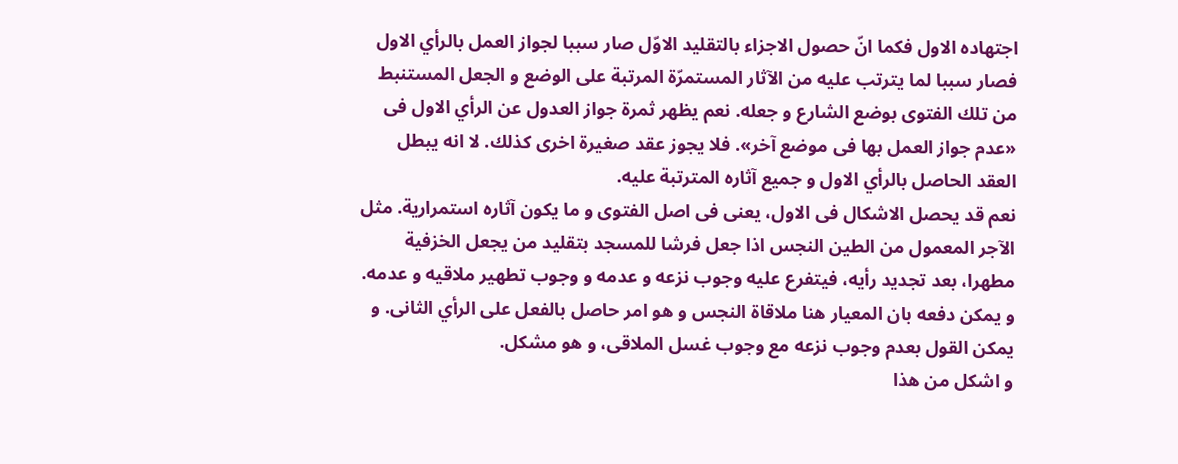اجتهاده الاول فكما انّ حصول الاجزاء بالتقليد الاوّل صار سببا لجواز العمل بالرأي الاول فصار سببا لما يترتب عليه من الآثار المستمرّة المرتبة على الوضع و الجعل المستنبط من تلك الفتوى بوضع الشارع و جعله. نعم يظهر ثمرة جواز العدول عن الرأي الاول فى «عدم جواز العمل بها فى موضع آخر». فلا يجوز عقد صغيرة اخرى كذلك. لا انه يبطل العقد الحاصل بالرأي الاول و جميع آثاره المترتبة عليه.
نعم قد يحصل الاشكال فى الاول، يعنى فى اصل الفتوى و ما يكون آثاره استمرارية. مثل الآجر المعمول من الطين النجس اذا جعل فرشا للمسجد بتقليد من يجعل الخزفية مطهرا، بعد تجديد رأيه، فيتفرع عليه وجوب نزعه و عدمه و وجوب تطهير ملاقيه و عدمه. و يمكن دفعه بان المعيار هنا ملاقاة النجس و هو امر حاصل بالفعل على الرأي الثانى. و يمكن القول بعدم وجوب نزعه مع وجوب غسل الملاقى، و هو مشكل.
و اشكل من هذا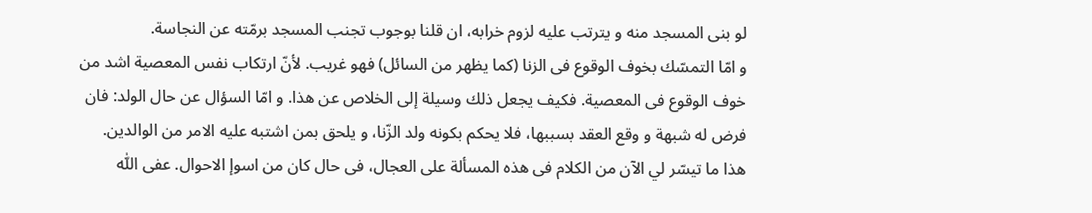لو بنى المسجد منه و يترتب عليه لزوم خرابه، ان قلنا بوجوب تجنب المسجد برمّته عن النجاسة.
و امّا التمسّك بخوف الوقوع فى الزنا (كما يظهر من السائل) فهو غريب. لأنّ ارتكاب نفس المعصية اشد من خوف الوقوع فى المعصية. فكيف يجعل ذلك وسيلة إلى الخلاص عن هذا. و امّا السؤال عن حال الولد: فان فرض له شبهة و وقع العقد بسببها، فلا يحكم بكونه ولد الزّنا، و يلحق بمن اشتبه عليه الامر من الوالدين.
هذا ما تيسّر لي الآن من الكلام فى هذه المسألة على العجال، فى حال كان من اسوإ الاحوال. عفى اللّٰه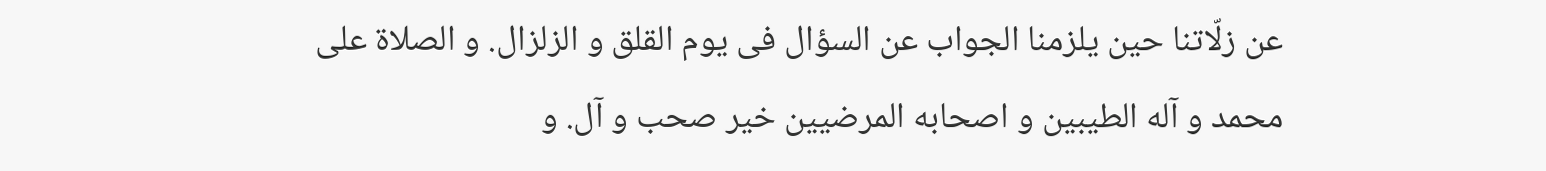عن زلّاتنا حين يلزمنا الجواب عن السؤال فى يوم القلق و الزلزال. و الصلاة على محمد و آله الطيبين و اصحابه المرضيين خير صحب و آل. و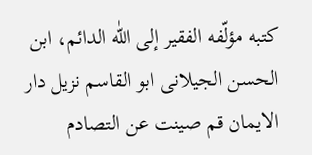كتبه مؤلّفه الفقير إلى اللّٰه الدائم، ابن الحسن الجيلانى ابو القاسم نزيل دار الايمان قم صينت عن التصادم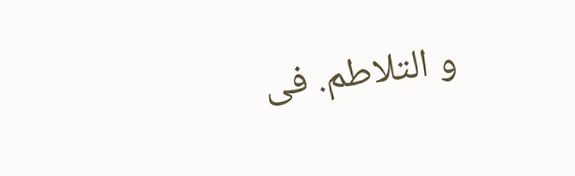و التلاطم. فى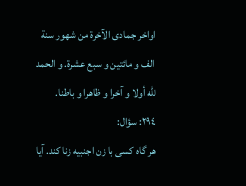اواخر جمادى الآخرة من شهور سنة الف و مائتين و سبع عشرة. و الحمد للّه أولا و آخرا و ظاهرا و باطنا.
٢٩٤: سؤال:
هر گاه كسى با زن اجنبيه زنا كند. آيا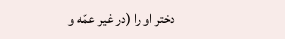دختر او را (در غير عمّه و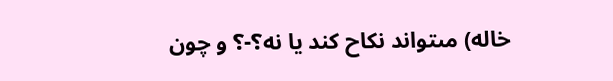خاله) مىتواند نكاح كند يا نه؟-؟ و چون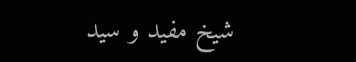شيخ مفيد و سيد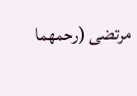مرتضى (رحمهما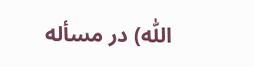اللّٰه) در مسأله